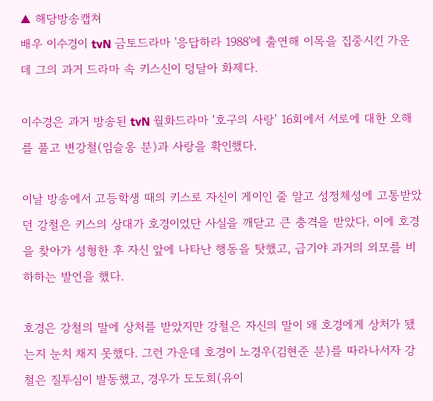▲ 해당방송캡쳐
배우 이수경이 tvN 금토드라마 '응답하라 1988'에 출연해 이목을 집중시킨 가운데 그의 과거 드라마 속 키스신이 덩달아 화제다.

이수경은 과거 방송된 tvN 월화드라마 ‘호구의 사랑’ 16회에서 서로에 대한 오해를 풀고 변강철(임슬옹 분)과 사랑을 확인했다.

이날 방송에서 고등학생 때의 키스로 자신이 게이인 줄 알고 성정체성에 고통받았던 강철은 키스의 상대가 호경이었단 사실을 깨닫고 큰 충격을 받았다. 이에 호경을 찾아가 성형한 후 자신 앞에 나타난 행동을 탓했고, 급기야 과거의 외모를 비하하는 발언을 했다.

호경은 강철의 말에 상처를 받았지만 강철은 자신의 말이 왜 호경에게 상처가 됐는지 눈치 채지 못했다. 그런 가운데 호경이 노경우(김현준 분)를 따라나서자 강철은 질투심이 발동했고, 경우가 도도희(유이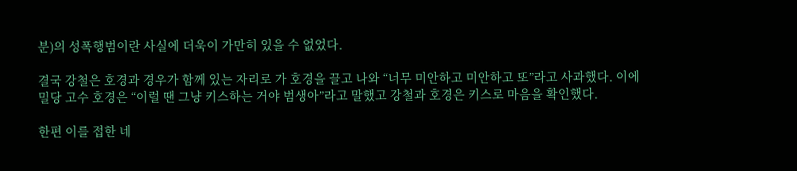분)의 성폭행범이란 사실에 더욱이 가만히 있을 수 없었다.

결국 강철은 호경과 경우가 함께 있는 자리로 가 호경을 끌고 나와 “너무 미안하고 미안하고 또”라고 사과했다. 이에 밀당 고수 호경은 “이럴 땐 그냥 키스하는 거야 범생아”라고 말했고 강철과 호경은 키스로 마음을 확인했다.

한편 이를 접한 네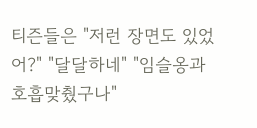티즌들은 "저런 장면도 있었어?" "달달하네" "임슬옹과 호흡맞췄구나"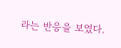라는 반응을 보였다.